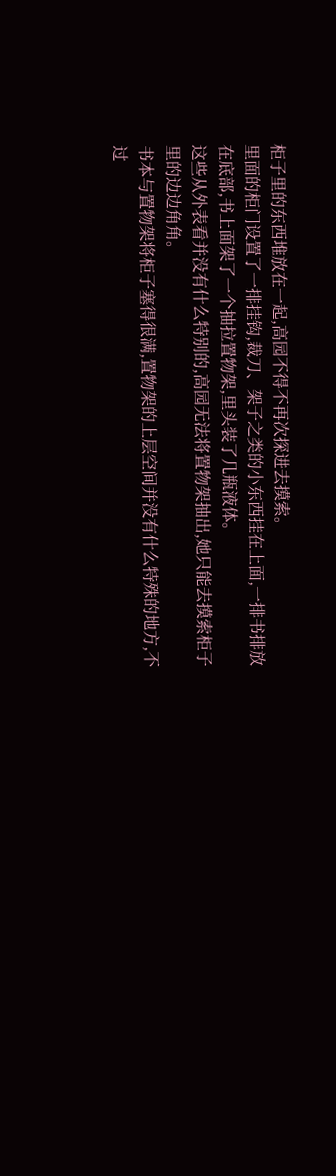柜子里的东西堆放在一起,高园不得不再次探进去摸索。
里面的柜门设置了一排挂钩,裁刀、架子之类的小东西挂在上面,一排书排放在底部,书上面架了一个抽拉置物架,里头装了几瓶液体。
这些从外表看并没有什么特别的,高园无法将置物架抽出,她只能去摸索柜子里的边边角角。
书本与置物架将柜子塞得很满,置物架的上层空间并没有什么特殊的地方,不过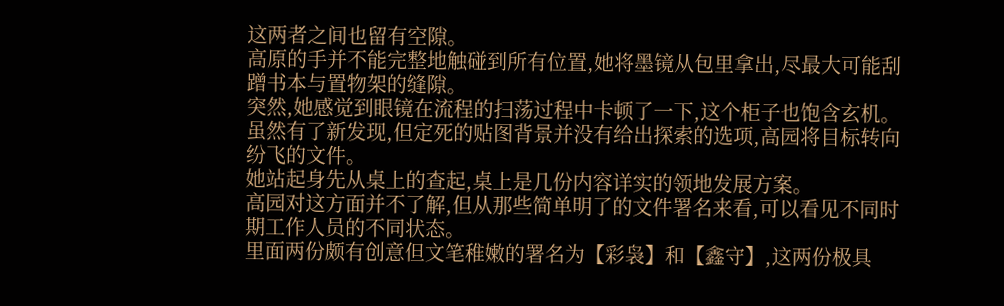这两者之间也留有空隙。
高原的手并不能完整地触碰到所有位置,她将墨镜从包里拿出,尽最大可能刮蹭书本与置物架的缝隙。
突然,她感觉到眼镜在流程的扫荡过程中卡顿了一下,这个柜子也饱含玄机。
虽然有了新发现,但定死的贴图背景并没有给出探索的选项,高园将目标转向纷飞的文件。
她站起身先从桌上的查起,桌上是几份内容详实的领地发展方案。
高园对这方面并不了解,但从那些简单明了的文件署名来看,可以看见不同时期工作人员的不同状态。
里面两份颇有创意但文笔稚嫩的署名为【彩袅】和【鑫守】,这两份极具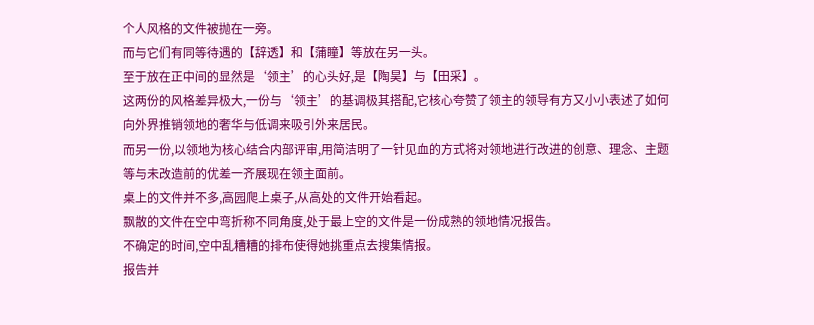个人风格的文件被抛在一旁。
而与它们有同等待遇的【辞透】和【蒲瞳】等放在另一头。
至于放在正中间的显然是‘领主’的心头好,是【陶昊】与【田采】。
这两份的风格差异极大,一份与‘领主’的基调极其搭配,它核心夸赞了领主的领导有方又小小表述了如何向外界推销领地的奢华与低调来吸引外来居民。
而另一份,以领地为核心结合内部评审,用简洁明了一针见血的方式将对领地进行改进的创意、理念、主题等与未改造前的优差一齐展现在领主面前。
桌上的文件并不多,高园爬上桌子,从高处的文件开始看起。
飘散的文件在空中弯折称不同角度,处于最上空的文件是一份成熟的领地情况报告。
不确定的时间,空中乱糟糟的排布使得她挑重点去搜集情报。
报告并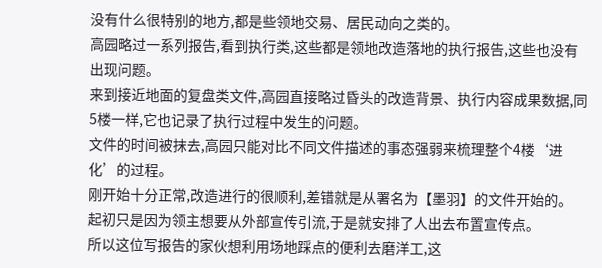没有什么很特别的地方,都是些领地交易、居民动向之类的。
高园略过一系列报告,看到执行类,这些都是领地改造落地的执行报告,这些也没有出现问题。
来到接近地面的复盘类文件,高园直接略过昏头的改造背景、执行内容成果数据,同5楼一样,它也记录了执行过程中发生的问题。
文件的时间被抹去,高园只能对比不同文件描述的事态强弱来梳理整个4楼‘进化’的过程。
刚开始十分正常,改造进行的很顺利,差错就是从署名为【墨羽】的文件开始的。
起初只是因为领主想要从外部宣传引流,于是就安排了人出去布置宣传点。
所以这位写报告的家伙想利用场地踩点的便利去磨洋工,这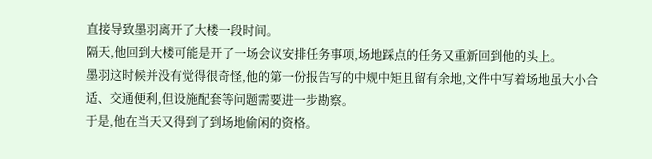直接导致墨羽离开了大楼一段时间。
隔天,他回到大楼可能是开了一场会议安排任务事项,场地踩点的任务又重新回到他的头上。
墨羽这时候并没有觉得很奇怪,他的第一份报告写的中规中矩且留有余地,文件中写着场地虽大小合适、交通便利,但设施配套等问题需要进一步勘察。
于是,他在当天又得到了到场地偷闲的资格。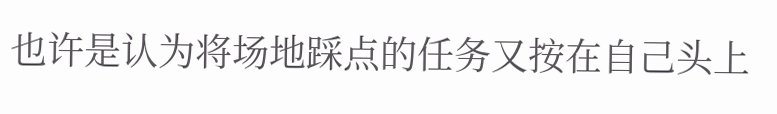也许是认为将场地踩点的任务又按在自己头上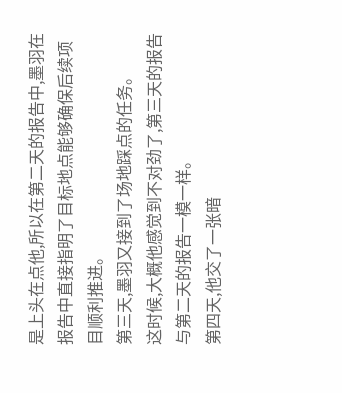是上头在点他,所以在第二天的报告中,墨羽在报告中直接指明了目标地点能够确保后续项目顺利推进。
第三天,墨羽又接到了场地踩点的任务。
这时候,大概他感觉到不对劲了,第三天的报告与第二天的报告一模一样。
第四天,他交了一张暗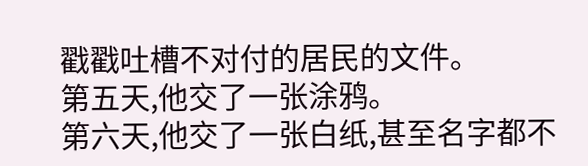戳戳吐槽不对付的居民的文件。
第五天,他交了一张涂鸦。
第六天,他交了一张白纸,甚至名字都不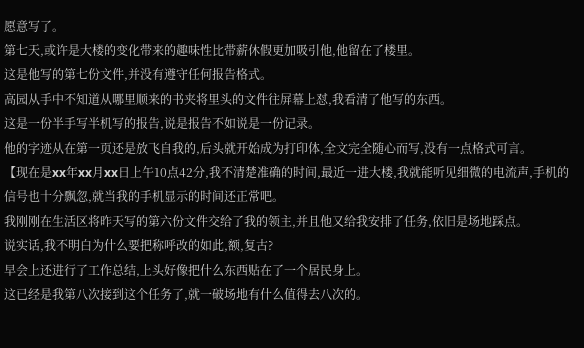愿意写了。
第七天,或许是大楼的变化带来的趣味性比带薪休假更加吸引他,他留在了楼里。
这是他写的第七份文件,并没有遵守任何报告格式。
高园从手中不知道从哪里顺来的书夹将里头的文件往屏幕上怼,我看清了他写的东西。
这是一份半手写半机写的报告,说是报告不如说是一份记录。
他的字迹从在第一页还是放飞自我的,后头就开始成为打印体,全文完全随心而写,没有一点格式可言。
【现在是xx年xx月xx日上午10点42分,我不清楚准确的时间,最近一进大楼,我就能听见细微的电流声,手机的信号也十分飘忽,就当我的手机显示的时间还正常吧。
我刚刚在生活区将昨天写的第六份文件交给了我的领主,并且他又给我安排了任务,依旧是场地踩点。
说实话,我不明白为什么要把称呼改的如此,额,复古?
早会上还进行了工作总结,上头好像把什么东西贴在了一个居民身上。
这已经是我第八次接到这个任务了,就一破场地有什么值得去八次的。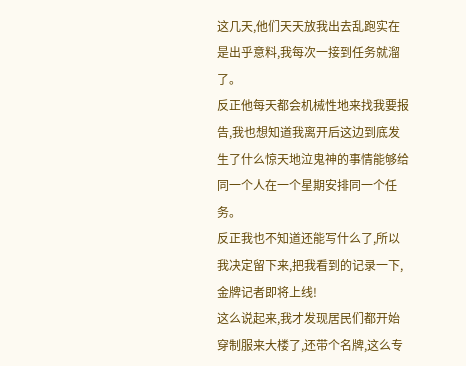这几天,他们天天放我出去乱跑实在是出乎意料,我每次一接到任务就溜了。
反正他每天都会机械性地来找我要报告,我也想知道我离开后这边到底发生了什么惊天地泣鬼神的事情能够给同一个人在一个星期安排同一个任务。
反正我也不知道还能写什么了,所以我决定留下来,把我看到的记录一下,金牌记者即将上线!
这么说起来,我才发现居民们都开始穿制服来大楼了,还带个名牌,这么专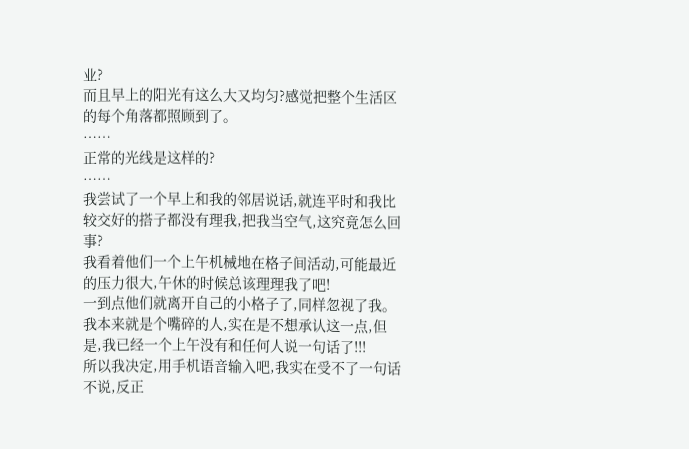业?
而且早上的阳光有这么大又均匀?感觉把整个生活区的每个角落都照顾到了。
……
正常的光线是这样的?
……
我尝试了一个早上和我的邻居说话,就连平时和我比较交好的搭子都没有理我,把我当空气,这究竟怎么回事?
我看着他们一个上午机械地在格子间活动,可能最近的压力很大,午休的时候总该理理我了吧!
一到点他们就离开自己的小格子了,同样忽视了我。
我本来就是个嘴碎的人,实在是不想承认这一点,但是,我已经一个上午没有和任何人说一句话了!!!
所以我决定,用手机语音输入吧,我实在受不了一句话不说,反正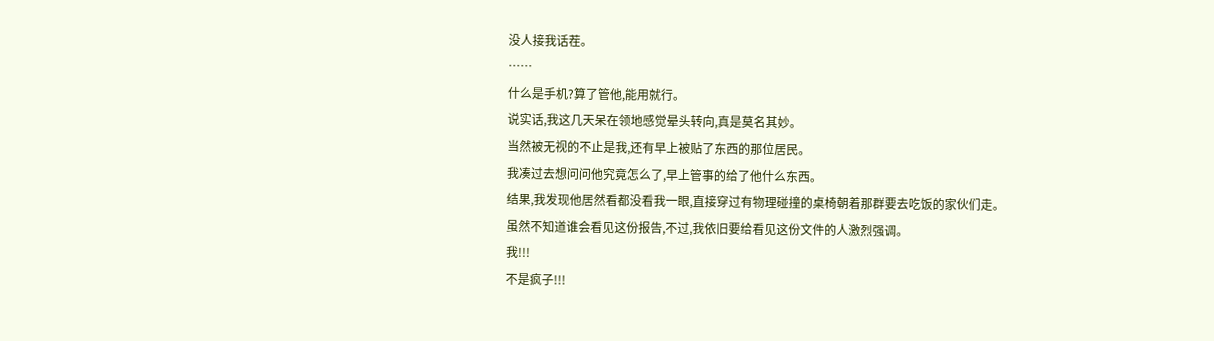没人接我话茬。
……
什么是手机?算了管他,能用就行。
说实话,我这几天呆在领地感觉晕头转向,真是莫名其妙。
当然被无视的不止是我,还有早上被贴了东西的那位居民。
我凑过去想问问他究竟怎么了,早上管事的给了他什么东西。
结果,我发现他居然看都没看我一眼,直接穿过有物理碰撞的桌椅朝着那群要去吃饭的家伙们走。
虽然不知道谁会看见这份报告,不过,我依旧要给看见这份文件的人激烈强调。
我!!!
不是疯子!!!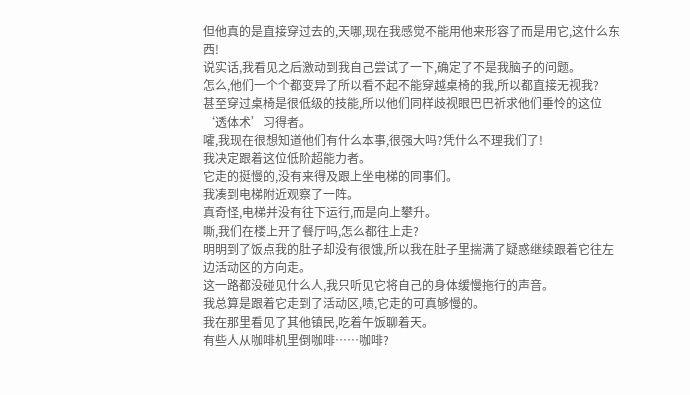但他真的是直接穿过去的,天哪,现在我感觉不能用他来形容了而是用它,这什么东西!
说实话,我看见之后激动到我自己尝试了一下,确定了不是我脑子的问题。
怎么,他们一个个都变异了所以看不起不能穿越桌椅的我,所以都直接无视我?
甚至穿过桌椅是很低级的技能,所以他们同样歧视眼巴巴祈求他们垂怜的这位‘透体术’习得者。
嚯,我现在很想知道他们有什么本事,很强大吗?凭什么不理我们了!
我决定跟着这位低阶超能力者。
它走的挺慢的,没有来得及跟上坐电梯的同事们。
我凑到电梯附近观察了一阵。
真奇怪,电梯并没有往下运行,而是向上攀升。
嘶,我们在楼上开了餐厅吗,怎么都往上走?
明明到了饭点我的肚子却没有很饿,所以我在肚子里揣满了疑惑继续跟着它往左边活动区的方向走。
这一路都没碰见什么人,我只听见它将自己的身体缓慢拖行的声音。
我总算是跟着它走到了活动区,啧,它走的可真够慢的。
我在那里看见了其他镇民,吃着午饭聊着天。
有些人从咖啡机里倒咖啡……咖啡?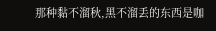那种黏不溜秋,黑不溜丢的东西是咖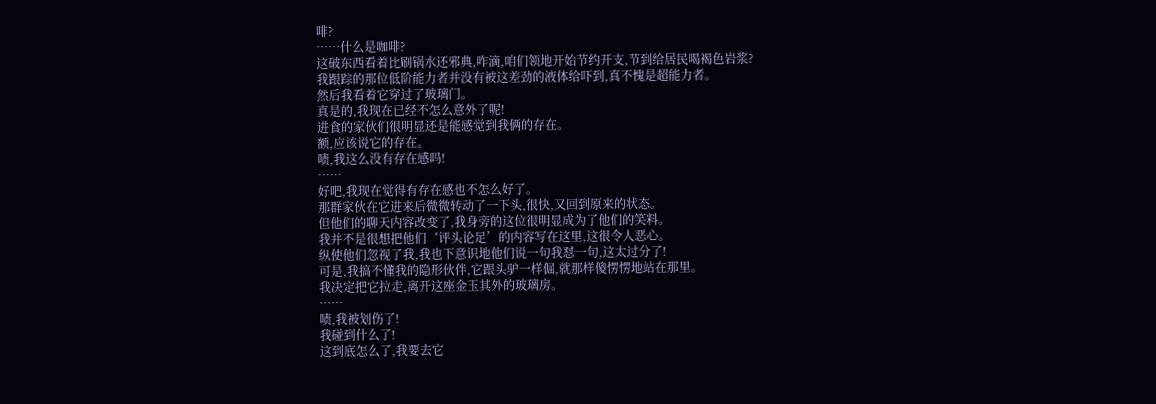啡?
……什么是咖啡?
这破东西看着比刷锅水还邪典,咋滴,咱们领地开始节约开支,节到给居民喝褐色岩浆?
我跟踪的那位低阶能力者并没有被这差劲的液体给吓到,真不愧是超能力者。
然后我看着它穿过了玻璃门。
真是的,我现在已经不怎么意外了呢!
进食的家伙们很明显还是能感觉到我俩的存在。
额,应该说它的存在。
啧,我这么没有存在感吗!
……
好吧,我现在觉得有存在感也不怎么好了。
那群家伙在它进来后微微转动了一下头,很快,又回到原来的状态。
但他们的聊天内容改变了,我身旁的这位很明显成为了他们的笑料。
我并不是很想把他们‘评头论足’的内容写在这里,这很令人恶心。
纵使他们忽视了我,我也下意识地他们说一句我怼一句,这太过分了!
可是,我搞不懂我的隐形伙伴,它跟头驴一样倔,就那样傻愣愣地站在那里。
我决定把它拉走,离开这座金玉其外的玻璃房。
……
啧,我被划伤了!
我碰到什么了!
这到底怎么了,我要去它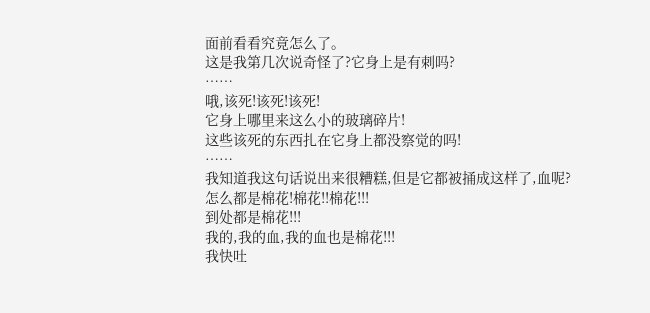面前看看究竟怎么了。
这是我第几次说奇怪了?它身上是有刺吗?
……
哦,该死!该死!该死!
它身上哪里来这么小的玻璃碎片!
这些该死的东西扎在它身上都没察觉的吗!
……
我知道我这句话说出来很糟糕,但是它都被捅成这样了,血呢?
怎么都是棉花!棉花!!棉花!!!
到处都是棉花!!!
我的,我的血,我的血也是棉花!!!
我快吐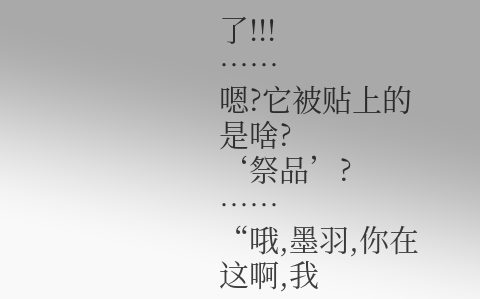了!!!
……
嗯?它被贴上的是啥?
‘祭品’?
……
“哦,墨羽,你在这啊,我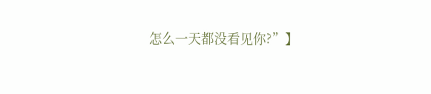怎么一天都没看见你?”】